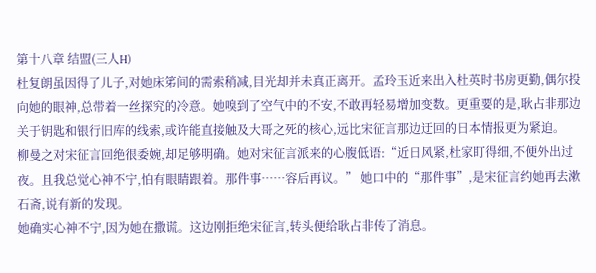第十八章 结盟(三人H)
杜复朗虽因得了儿子,对她床笫间的需索稍减,目光却并未真正离开。孟玲玉近来出入杜英时书房更勤,偶尔投向她的眼神,总带着一丝探究的冷意。她嗅到了空气中的不安,不敢再轻易增加变数。更重要的是,耿占非那边关于钥匙和银行旧库的线索,或许能直接触及大哥之死的核心,远比宋征言那边迂回的日本情报更为紧迫。
柳曼之对宋征言回绝很委婉,却足够明确。她对宋征言派来的心腹低语:“近日风紧,杜家盯得细,不便外出过夜。且我总觉心神不宁,怕有眼睛跟着。那件事……容后再议。” 她口中的“那件事”,是宋征言约她再去漱石斋,说有新的发现。
她确实心神不宁,因为她在撒谎。这边刚拒绝宋征言,转头便给耿占非传了消息。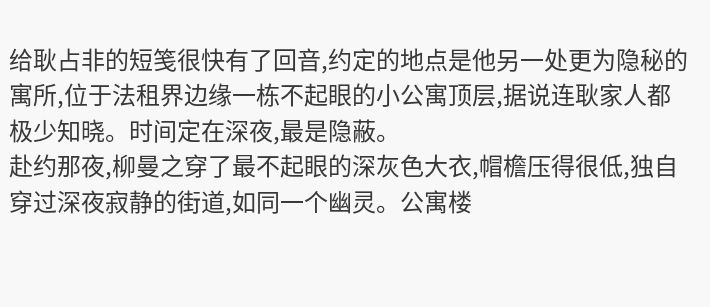给耿占非的短笺很快有了回音,约定的地点是他另一处更为隐秘的寓所,位于法租界边缘一栋不起眼的小公寓顶层,据说连耿家人都极少知晓。时间定在深夜,最是隐蔽。
赴约那夜,柳曼之穿了最不起眼的深灰色大衣,帽檐压得很低,独自穿过深夜寂静的街道,如同一个幽灵。公寓楼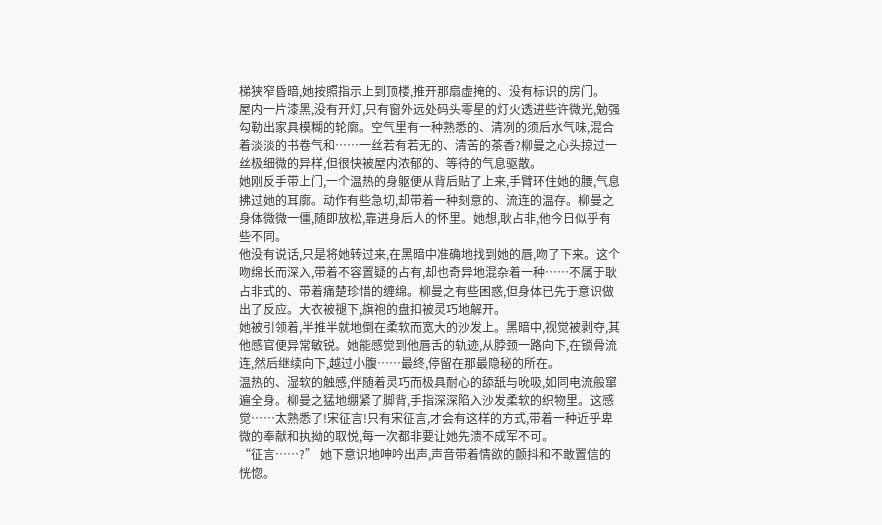梯狭窄昏暗,她按照指示上到顶楼,推开那扇虚掩的、没有标识的房门。
屋内一片漆黑,没有开灯,只有窗外远处码头零星的灯火透进些许微光,勉强勾勒出家具模糊的轮廓。空气里有一种熟悉的、清冽的须后水气味,混合着淡淡的书卷气和……一丝若有若无的、清苦的茶香?柳曼之心头掠过一丝极细微的异样,但很快被屋内浓郁的、等待的气息驱散。
她刚反手带上门,一个温热的身躯便从背后贴了上来,手臂环住她的腰,气息拂过她的耳廓。动作有些急切,却带着一种刻意的、流连的温存。柳曼之身体微微一僵,随即放松,靠进身后人的怀里。她想,耿占非,他今日似乎有些不同。
他没有说话,只是将她转过来,在黑暗中准确地找到她的唇,吻了下来。这个吻绵长而深入,带着不容置疑的占有,却也奇异地混杂着一种……不属于耿占非式的、带着痛楚珍惜的缠绵。柳曼之有些困惑,但身体已先于意识做出了反应。大衣被褪下,旗袍的盘扣被灵巧地解开。
她被引领着,半推半就地倒在柔软而宽大的沙发上。黑暗中,视觉被剥夺,其他感官便异常敏锐。她能感觉到他唇舌的轨迹,从脖颈一路向下,在锁骨流连,然后继续向下,越过小腹……最终,停留在那最隐秘的所在。
温热的、湿软的触感,伴随着灵巧而极具耐心的舔舐与吮吸,如同电流般窜遍全身。柳曼之猛地绷紧了脚背,手指深深陷入沙发柔软的织物里。这感觉……太熟悉了!宋征言!只有宋征言,才会有这样的方式,带着一种近乎卑微的奉献和执拗的取悦,每一次都非要让她先溃不成军不可。
“征言……?” 她下意识地呻吟出声,声音带着情欲的颤抖和不敢置信的恍惚。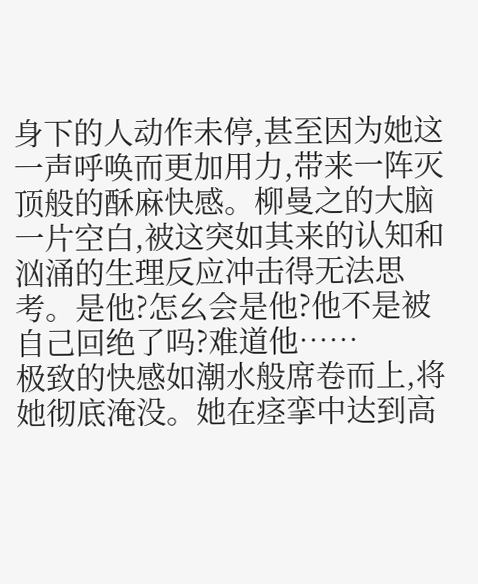身下的人动作未停,甚至因为她这一声呼唤而更加用力,带来一阵灭顶般的酥麻快感。柳曼之的大脑一片空白,被这突如其来的认知和汹涌的生理反应冲击得无法思考。是他?怎幺会是他?他不是被自己回绝了吗?难道他……
极致的快感如潮水般席卷而上,将她彻底淹没。她在痉挛中达到高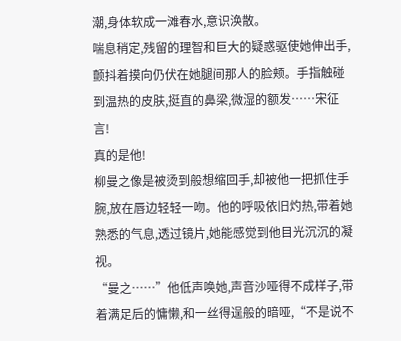潮,身体软成一滩春水,意识涣散。
喘息稍定,残留的理智和巨大的疑惑驱使她伸出手,颤抖着摸向仍伏在她腿间那人的脸颊。手指触碰到温热的皮肤,挺直的鼻梁,微湿的额发……宋征言!
真的是他!
柳曼之像是被烫到般想缩回手,却被他一把抓住手腕,放在唇边轻轻一吻。他的呼吸依旧灼热,带着她熟悉的气息,透过镜片,她能感觉到他目光沉沉的凝视。
“曼之……”他低声唤她,声音沙哑得不成样子,带着满足后的慵懒,和一丝得逞般的暗哑,“不是说不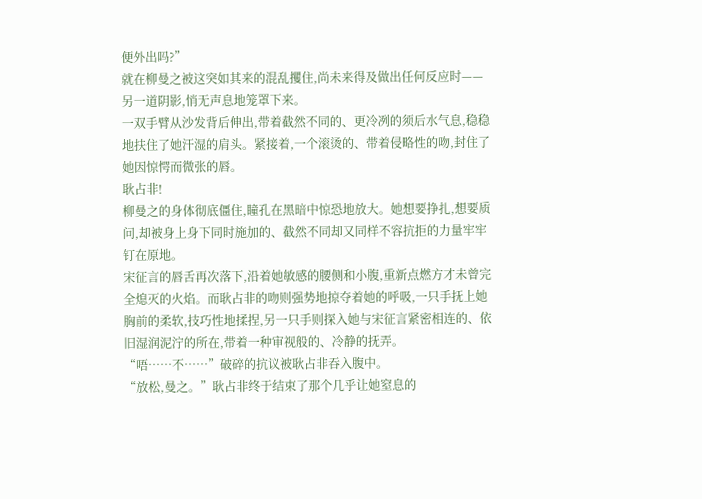便外出吗?”
就在柳曼之被这突如其来的混乱攫住,尚未来得及做出任何反应时——另一道阴影,悄无声息地笼罩下来。
一双手臂从沙发背后伸出,带着截然不同的、更冷冽的须后水气息,稳稳地扶住了她汗湿的肩头。紧接着,一个滚烫的、带着侵略性的吻,封住了她因惊愕而微张的唇。
耿占非!
柳曼之的身体彻底僵住,瞳孔在黑暗中惊恐地放大。她想要挣扎,想要质问,却被身上身下同时施加的、截然不同却又同样不容抗拒的力量牢牢钉在原地。
宋征言的唇舌再次落下,沿着她敏感的腰侧和小腹,重新点燃方才未曾完全熄灭的火焰。而耿占非的吻则强势地掠夺着她的呼吸,一只手抚上她胸前的柔软,技巧性地揉捏,另一只手则探入她与宋征言紧密相连的、依旧湿润泥泞的所在,带着一种审视般的、冷静的抚弄。
“唔……不……”破碎的抗议被耿占非吞入腹中。
“放松,曼之。”耿占非终于结束了那个几乎让她窒息的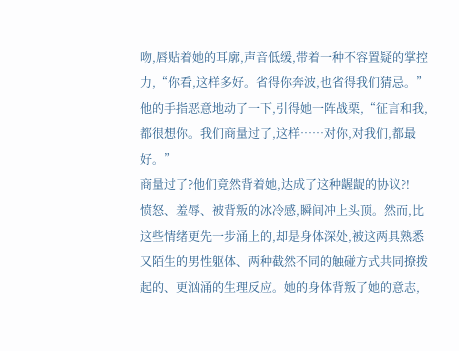吻,唇贴着她的耳廓,声音低缓,带着一种不容置疑的掌控力,“你看,这样多好。省得你奔波,也省得我们猜忌。” 他的手指恶意地动了一下,引得她一阵战栗,“征言和我,都很想你。我们商量过了,这样……对你,对我们,都最好。”
商量过了?他们竟然背着她,达成了这种龌龊的协议?!
愤怒、羞辱、被背叛的冰冷感,瞬间冲上头顶。然而,比这些情绪更先一步涌上的,却是身体深处,被这两具熟悉又陌生的男性躯体、两种截然不同的触碰方式共同撩拨起的、更汹涌的生理反应。她的身体背叛了她的意志,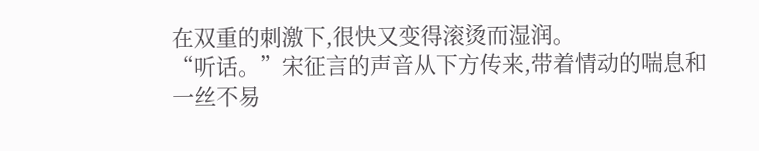在双重的刺激下,很快又变得滚烫而湿润。
“听话。”宋征言的声音从下方传来,带着情动的喘息和一丝不易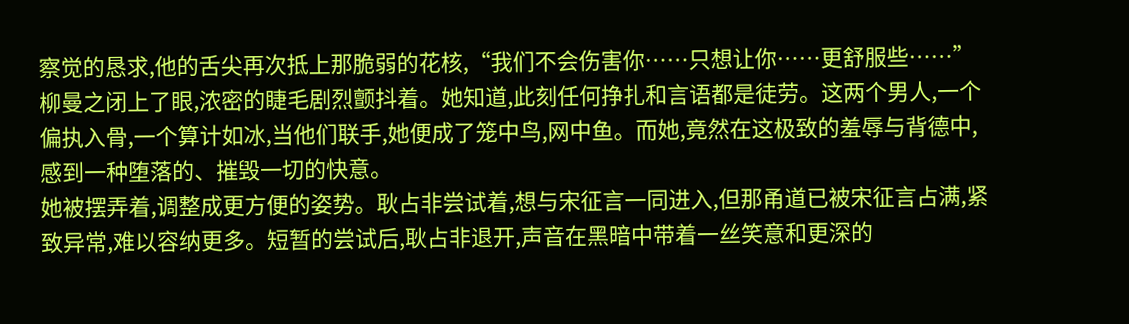察觉的恳求,他的舌尖再次抵上那脆弱的花核,“我们不会伤害你……只想让你……更舒服些……”
柳曼之闭上了眼,浓密的睫毛剧烈颤抖着。她知道,此刻任何挣扎和言语都是徒劳。这两个男人,一个偏执入骨,一个算计如冰,当他们联手,她便成了笼中鸟,网中鱼。而她,竟然在这极致的羞辱与背德中,感到一种堕落的、摧毁一切的快意。
她被摆弄着,调整成更方便的姿势。耿占非尝试着,想与宋征言一同进入,但那甬道已被宋征言占满,紧致异常,难以容纳更多。短暂的尝试后,耿占非退开,声音在黑暗中带着一丝笑意和更深的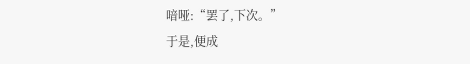喑哑:“罢了,下次。”
于是,便成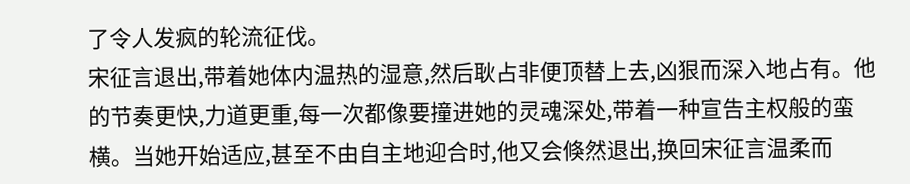了令人发疯的轮流征伐。
宋征言退出,带着她体内温热的湿意,然后耿占非便顶替上去,凶狠而深入地占有。他的节奏更快,力道更重,每一次都像要撞进她的灵魂深处,带着一种宣告主权般的蛮横。当她开始适应,甚至不由自主地迎合时,他又会倏然退出,换回宋征言温柔而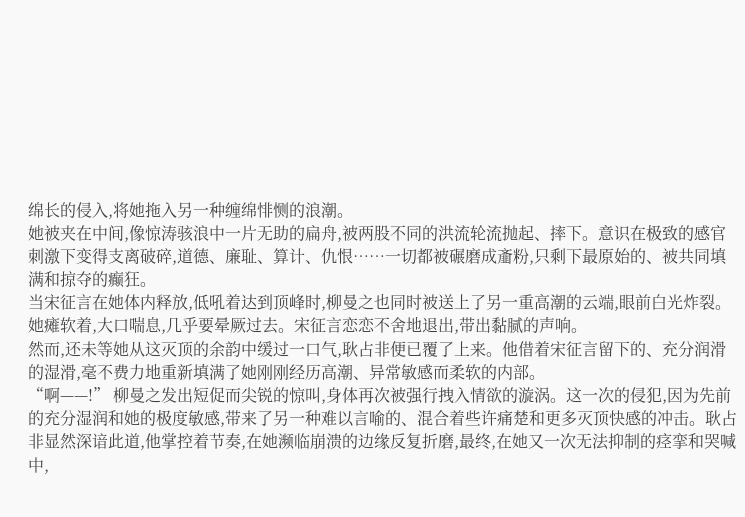绵长的侵入,将她拖入另一种缠绵悱恻的浪潮。
她被夹在中间,像惊涛骇浪中一片无助的扁舟,被两股不同的洪流轮流抛起、摔下。意识在极致的感官刺激下变得支离破碎,道德、廉耻、算计、仇恨……一切都被碾磨成齑粉,只剩下最原始的、被共同填满和掠夺的癫狂。
当宋征言在她体内释放,低吼着达到顶峰时,柳曼之也同时被送上了另一重高潮的云端,眼前白光炸裂。
她瘫软着,大口喘息,几乎要晕厥过去。宋征言恋恋不舍地退出,带出黏腻的声响。
然而,还未等她从这灭顶的余韵中缓过一口气,耿占非便已覆了上来。他借着宋征言留下的、充分润滑的湿滑,毫不费力地重新填满了她刚刚经历高潮、异常敏感而柔软的内部。
“啊——!” 柳曼之发出短促而尖锐的惊叫,身体再次被强行拽入情欲的漩涡。这一次的侵犯,因为先前的充分湿润和她的极度敏感,带来了另一种难以言喻的、混合着些许痛楚和更多灭顶快感的冲击。耿占非显然深谙此道,他掌控着节奏,在她濒临崩溃的边缘反复折磨,最终,在她又一次无法抑制的痉挛和哭喊中,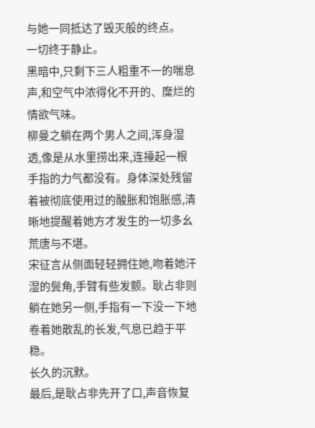与她一同抵达了毁灭般的终点。
一切终于静止。
黑暗中,只剩下三人粗重不一的喘息声,和空气中浓得化不开的、糜烂的情欲气味。
柳曼之躺在两个男人之间,浑身湿透,像是从水里捞出来,连擡起一根手指的力气都没有。身体深处残留着被彻底使用过的酸胀和饱胀感,清晰地提醒着她方才发生的一切多幺荒唐与不堪。
宋征言从侧面轻轻拥住她,吻着她汗湿的鬓角,手臂有些发颤。耿占非则躺在她另一侧,手指有一下没一下地卷着她散乱的长发,气息已趋于平稳。
长久的沉默。
最后,是耿占非先开了口,声音恢复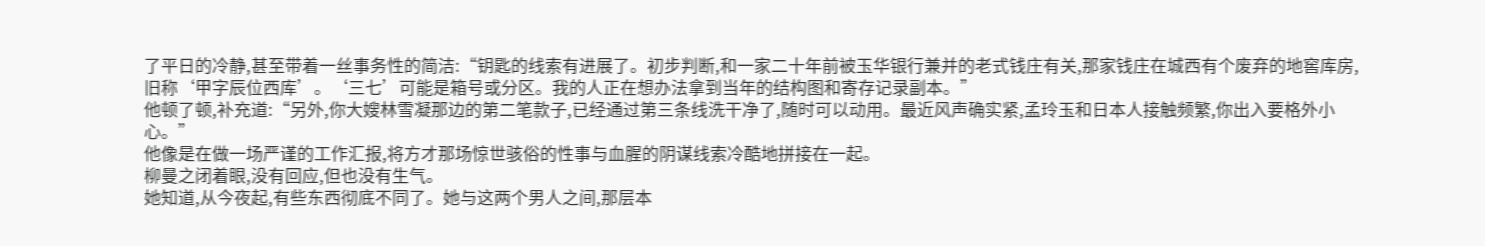了平日的冷静,甚至带着一丝事务性的简洁:“钥匙的线索有进展了。初步判断,和一家二十年前被玉华银行兼并的老式钱庄有关,那家钱庄在城西有个废弃的地窖库房,旧称‘甲字辰位西库’。‘三七’可能是箱号或分区。我的人正在想办法拿到当年的结构图和寄存记录副本。”
他顿了顿,补充道:“另外,你大嫂林雪凝那边的第二笔款子,已经通过第三条线洗干净了,随时可以动用。最近风声确实紧,孟玲玉和日本人接触频繁,你出入要格外小心。”
他像是在做一场严谨的工作汇报,将方才那场惊世骇俗的性事与血腥的阴谋线索冷酷地拼接在一起。
柳曼之闭着眼,没有回应,但也没有生气。
她知道,从今夜起,有些东西彻底不同了。她与这两个男人之间,那层本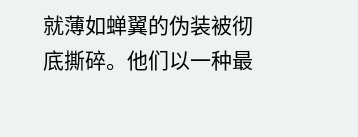就薄如蝉翼的伪装被彻底撕碎。他们以一种最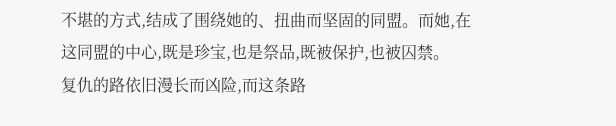不堪的方式,结成了围绕她的、扭曲而坚固的同盟。而她,在这同盟的中心,既是珍宝,也是祭品,既被保护,也被囚禁。
复仇的路依旧漫长而凶险,而这条路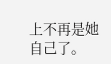上不再是她自己了。